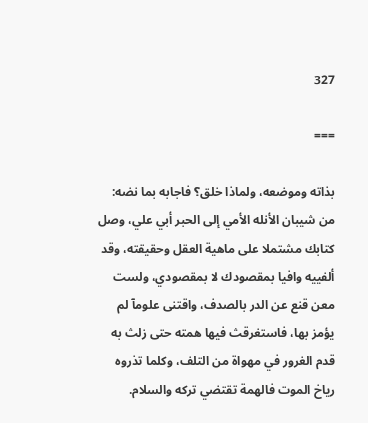327

===

بذاته وموضعه، ولماذا خلق؟ فاجابه بما نضه: من شيبان الأنله الأمي إلى الحبر أبي علي، وصل كتابك مشتملا على ماهية العقل وحقيقته، وقد ألفييه وافيا بمقصودك لا بمقصودي، ولست معن قنع عن الدر بالصدف، واقتنى علومآ لم يؤمز بها، فاستغرقث فيها همته حتى زلث به قدم الغرور في مهواة من التلف، وكلما تذروه رياخ الموت فالهمة تقتضي تركه والسلام.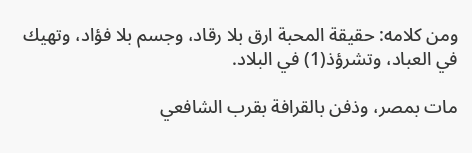ومن كلامه: حقيقة المحبة ارق بلا رقاد، وجسم بلا فؤاد، وتهيك في العباد، وتشرؤذ(1) في البلاد.

مات بمصر، وذفن بالقرافة بقرب الشافعي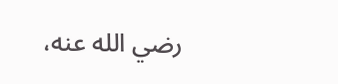رضي الله عنه،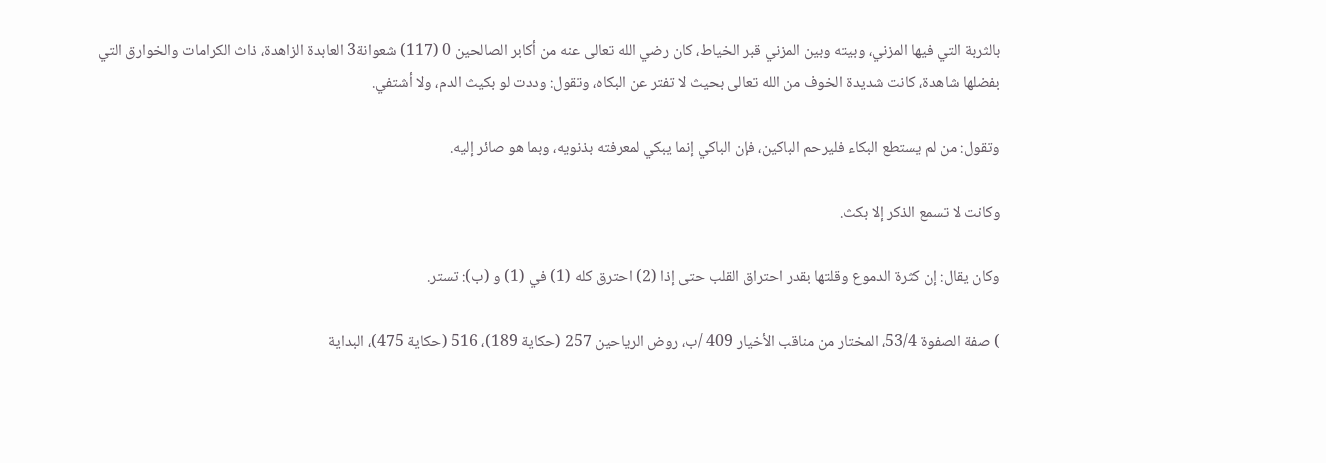بالثربة التي فيها المزني، وبيته وبين المزني قبر الخياط، كان رضي الله تعالى عنه من أكابر الصالحين 0 (117) شعوانة3 العابدة الزاهدة، ذاث الكرامات والخوارق التي بفضلها شاهدة، كانت شديدة الخوف من الله تعالى بحيث لا تفتر عن البكاه، وتقول: وددت لو بكيث الدم، ولا أشتفي.

وتقول: من لم يستطع البكاء فليرحم الباكين، فإن الباكي إنما يبكي لمعرفته بذنويه، وبما هو صائر إليه.

وكانت لا تسمع الذكر إلا بكث.

وكان يقال: إن كثرة الدموع وقلتها بقدر احتراق القلب حتى إذا (2) احترق كله (1) في (1) و (ب): تستر.

) صفة الصفوة 53/4، المختار من مناقب الأخيار 409 /ب، روض الرياحين 257 (حكاية 189)، 516 (حكاية 475)، البداية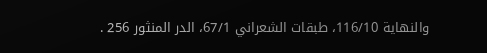والنهاية 116/10، طبقات الشعراني 67/1، الدر المنثور 256 .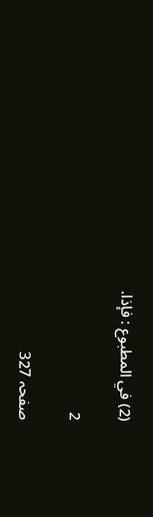(2) في المطبوع : فإذا.

2

صفحہ 327